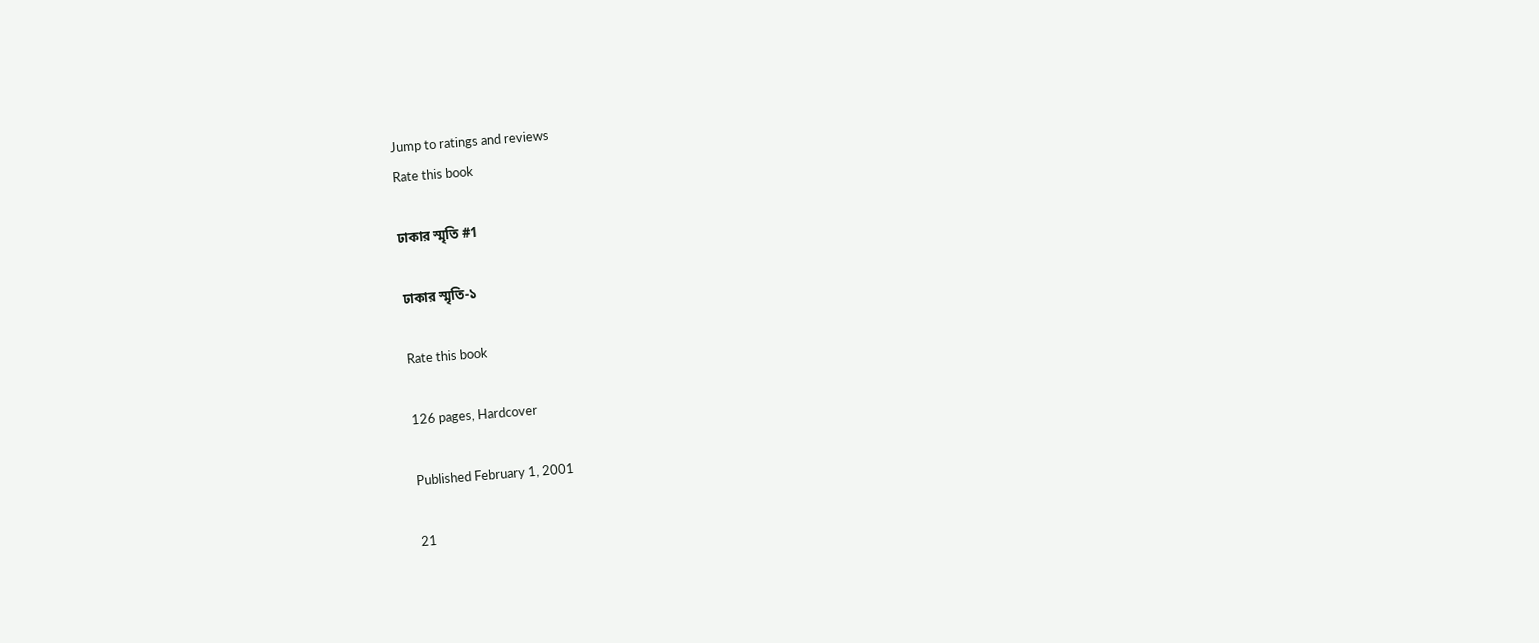Jump to ratings and reviews
Rate this book

ঢাকার স্মৃতি #1

ঢাকার স্মৃতি-১

Rate this book

126 pages, Hardcover

Published February 1, 2001

21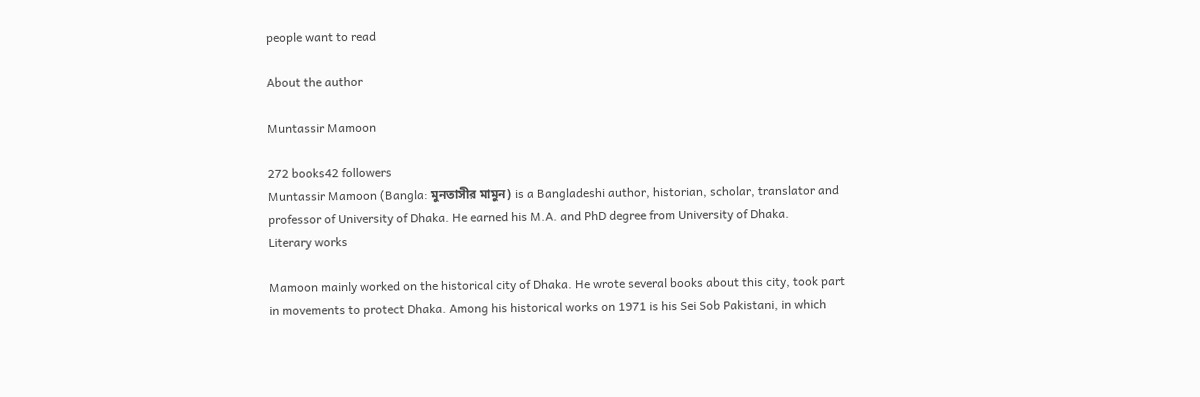people want to read

About the author

Muntassir Mamoon

272 books42 followers
Muntassir Mamoon (Bangla: মুনতাসীর মামুন) is a Bangladeshi author, historian, scholar, translator and professor of University of Dhaka. He earned his M.A. and PhD degree from University of Dhaka.
Literary works

Mamoon mainly worked on the historical city of Dhaka. He wrote several books about this city, took part in movements to protect Dhaka. Among his historical works on 1971 is his Sei Sob Pakistani, in which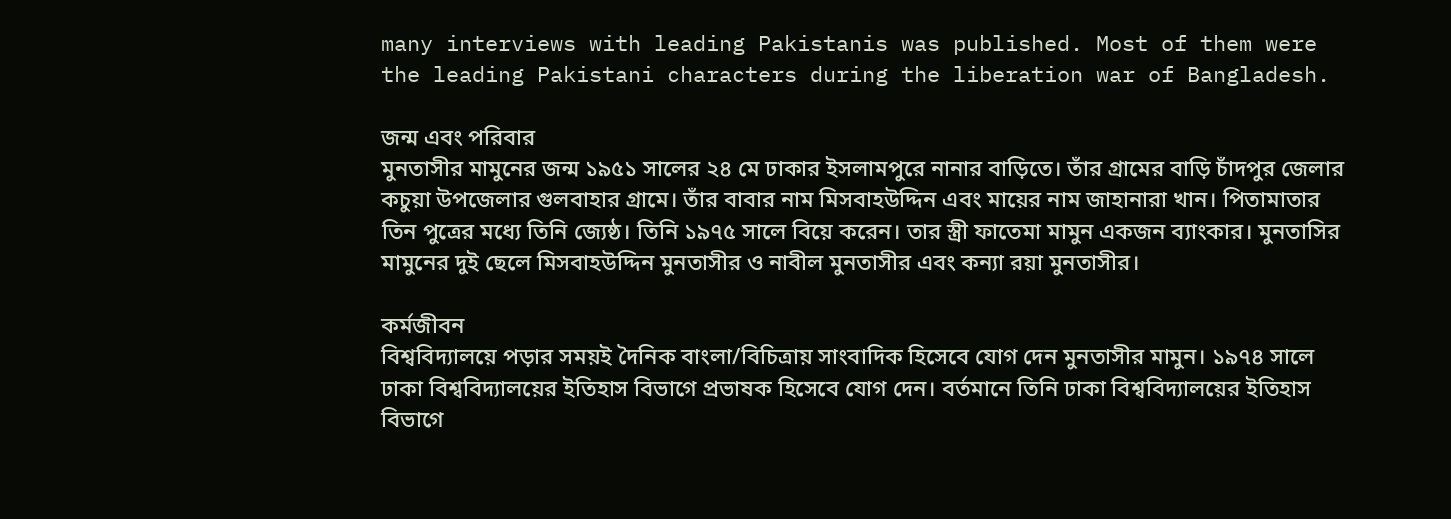many interviews with leading Pakistanis was published. Most of them were the leading Pakistani characters during the liberation war of Bangladesh.

জন্ম এবং পরিবার
মুনতাসীর মামুনের জন্ম ১৯৫১ সালের ২৪ মে ঢাকার ইসলামপুরে নানার বাড়িতে। তাঁর গ্রামের বাড়ি চাঁদপুর জেলার কচুয়া উপজেলার গুলবাহার গ্রামে। তাঁর বাবার নাম মিসবাহউদ্দিন এবং মায়ের নাম জাহানারা খান। পিতামাতার তিন পুত্রের মধ্যে তিনি জ্যেষ্ঠ। তিনি ১৯৭৫ সালে বিয়ে করেন। তার স্ত্রী ফাতেমা মামুন একজন ব্যাংকার। মুনতাসির মামুনের দুই ছেলে মিসবাহউদ্দিন মুনতাসীর ও নাবীল মুনতাসীর এবং কন্যা রয়া মুনতাসীর।

কর্মজীবন
বিশ্ববিদ্যালয়ে পড়ার সময়ই দৈনিক বাংলা/বিচিত্রায় সাংবাদিক হিসেবে যোগ দেন মুনতাসীর মামুন। ১৯৭৪ সালে ঢাকা বিশ্ববিদ্যালয়ের ইতিহাস বিভাগে প্রভাষক হিসেবে যোগ দেন। বর্তমানে তিনি ঢাকা বিশ্ববিদ্যালয়ের ইতিহাস বিভাগে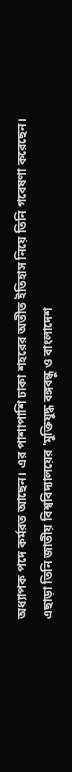অধ্যাপক পদে কর্মরত আছেন। এর পাশাপাশি ঢাকা শহরের অতীত ইতিহাস নিয়ে তিনি গবেষণা করেছেন। এছাড়া তিনি জাতীয় বিশ্ববিদ্যালয়ের 'মুক্তিযুদ্ধ বঙ্গবন্ধু ও বাংলাদেশ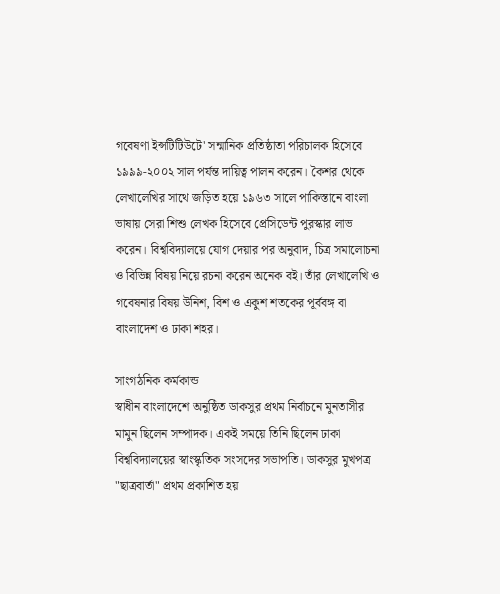গবেষণা ইন্সটিটিউটে' সন্মানিক প্রতিষ্ঠাতা পরিচালক হিসেবে ১৯৯৯-২০০২ সাল পর্যন্ত দায়িত্ব পালন করেন। কৈশর থেকে লেখালেখির সাথে জড়িত হয়ে ১৯৬৩ সালে পাকিস্তানে বাংলা ভাষায় সেরা শিশু লেখক হিসেবে প্রেসিডেন্ট পুরস্কার লাভ করেন। বিশ্ববিদ্যালয়ে যোগ দেয়ার পর অনুবাদ, চিত্র সমালোচনা ও বিভিন্ন বিষয় নিয়ে রচনা করেন অনেক বই। তাঁর লেখালেখি ও গবেষনার বিষয় উনিশ, বিশ ও একুশ শতকের পূর্ববঙ্গ বা বাংলাদেশ ও ঢাকা শহর।

সাংগঠনিক কর্মকান্ড
স্বাধীন বাংলাদেশে অনুষ্ঠিত ডাকসুর প্রথম নির্বাচনে মুনতাসীর মামুন ছিলেন সম্পাদক। একই সময়ে তিনি ছিলেন ঢাকা বিশ্ববিদ্যালয়ের স্বাংস্কৃতিক সংসদের সভাপতি। ডাকসুর মুখপত্র "ছাত্রবার্তা" প্রথম প্রকাশিত হয়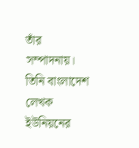তাঁর সম্পাদনায়। তিনি বাংলাদেশ লেখক ইউনিয়নের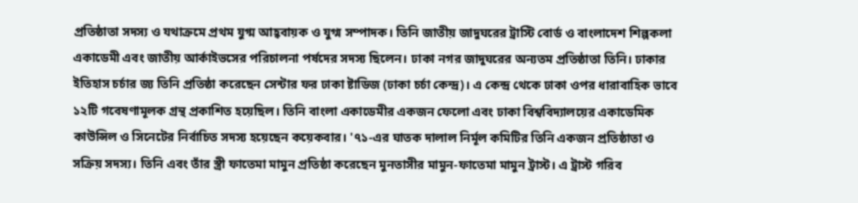প্রতিষ্ঠাতা সদস্য ও যথাক্রমে প্রথম যুগ্ম আহ্ববায়ক ও যুগ্ম সম্পাদক। তিনি জাতীয় জাদুঘরের ট্রাস্টি বোর্ড ও বাংলাদেশ শিল্পকলা একাডেমী এবং জাতীয় আর্কাইভসের পরিচালনা পর্ষদের সদস্য ছিলেন। ঢাকা নগর জাদুঘরের অন্যতম প্রতিষ্ঠাতা তিনি। ঢাকার ইতিহাস চর্চার জ্য তিনি প্রতিষ্ঠা করেছেন সেন্টার ফর ঢাকা ষ্টাডিজ (ঢাকা চর্চা কেন্দ্র)। এ কেন্দ্র থেকে ঢাকা ওপর ধারাবাহিক ভাবে ১২টি গবেষণামূলক গ্রন্থ প্রকাশিত হয়েছিল। তিনি বাংলা একাডেমীর একজন ফেলো এবং ঢাকা বিশ্ববিদ্যালয়ের একাডেমিক কাউন্সিল ও সিনেটের নির্বাচিত সদস্য হয়েছেন কয়েকবার। '৭১-এর ঘাতক দালাল নির্মূল কমিটির তিনি একজন প্রতিষ্ঠাতা ও সক্রিয় সদস্য। তিনি এবং তাঁর স্ত্রী ফাতেমা মামুন প্রতিষ্ঠা করেছেন মুনতাসীর মামুন-ফাতেমা মামুন ট্রাস্ট। এ ট্রাস্ট গরিব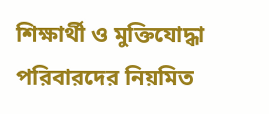শিক্ষার্থী ও মুক্তিযোদ্ধা পরিবারদের নিয়মিত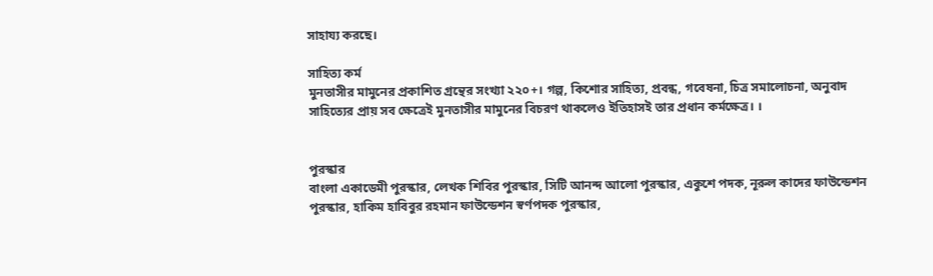সাহায্য করছে।

সাহিত্য কর্ম
মুনতাসীর মামুনের প্রকাশিত গ্রন্থের সংখ্যা ২২০+। গল্প, কিশোর সাহিত্য, প্রবন্ধ, গবেষনা, চিত্র সমালোচনা, অনুবাদ সাহিত্যের প্রায় সব ক্ষেত্রেই মুনতাসীর মামুনের বিচরণ থাকলেও ইতিহাসই তার প্রধান কর্মক্ষেত্র। ।


পুরস্কার
বাংলা একাডেমী পুরস্কার, লেখক শিবির পুরস্কার, সিটি আনন্দ আলো পুরস্কার, একুশে পদক, নূরুল কাদের ফাউন্ডেশন পুরস্কার, হাকিম হাবিবুর রহমান ফাউন্ডেশন স্বর্ণপদক পুরস্কার,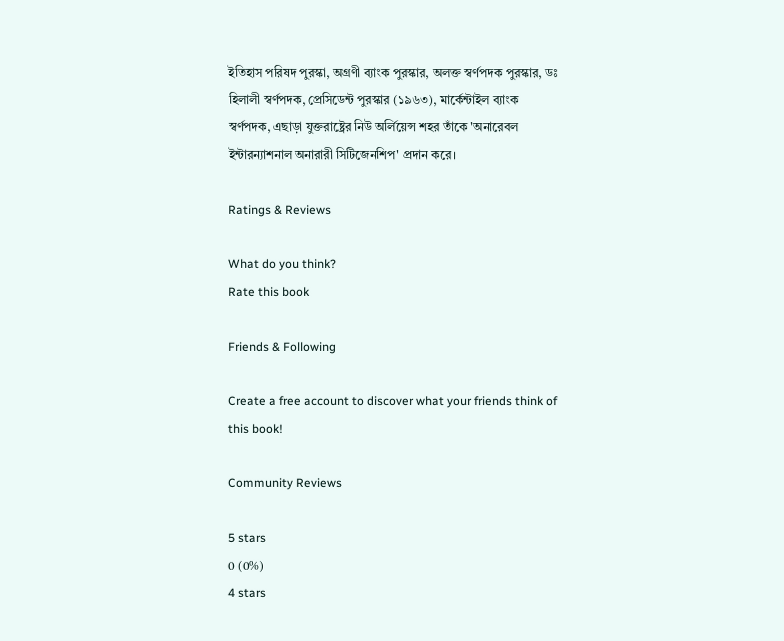ইতিহাস পরিষদ পুরস্কা, অগ্রণী ব্যাংক পুরস্কার, অলক্ত স্বর্ণপদক পুরস্কার, ডঃ হিলালী স্বর্ণপদক, প্রেসিডেন্ট পুরস্কার (১৯৬৩), মার্কেন্টাইল ব্যাংক স্বর্ণপদক, এছাড়া যুক্তরাষ্ট্রের নিউ অর্লিয়েন্স শহর তাঁকে 'অনারেবল ইন্টারন্যাশনাল অনারারী সিটিজেনশিপ' প্রদান করে।

Ratings & Reviews

What do you think?
Rate this book

Friends & Following

Create a free account to discover what your friends think of this book!

Community Reviews

5 stars
0 (0%)
4 stars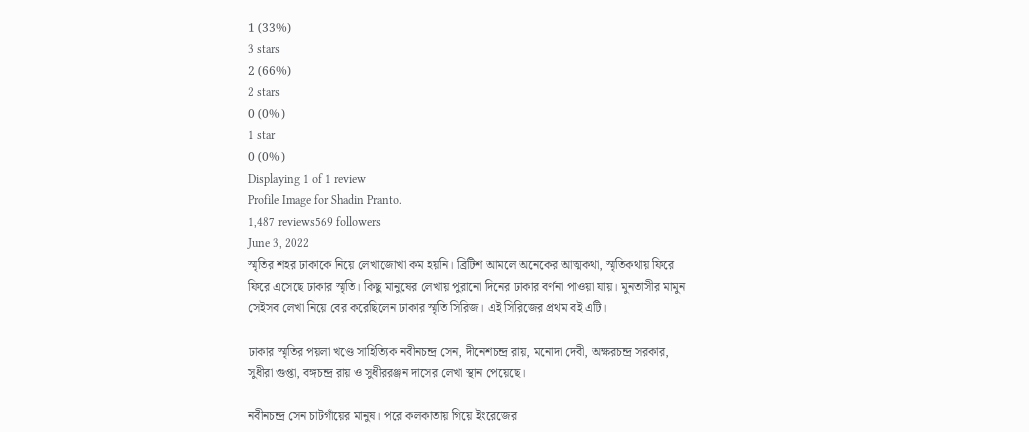1 (33%)
3 stars
2 (66%)
2 stars
0 (0%)
1 star
0 (0%)
Displaying 1 of 1 review
Profile Image for Shadin Pranto.
1,487 reviews569 followers
June 3, 2022
স্মৃতির শহর ঢাকাকে নিয়ে লেখাজোখা কম হয়নি। ব্রিটিশ আমলে অনেকের আত্মকথা, স্মৃতিকথায় ফিরে ফিরে এসেছে ঢাকার স্মৃতি। কিছু মানুষের লেখায় পুরানো দিনের ঢাকার বর্ণনা পাওয়া যায়। মুনতাসীর মামুন সেইসব লেখা নিয়ে বের করেছিলেন ঢাকার স্মৃতি সিরিজ। এই সিরিজের প্রথম বই এটি।

ঢাকার স্মৃতির পয়লা খণ্ডে সাহিত্যিক নবীনচন্দ্র সেন, দীনেশচন্দ্র রায়, মনোদা দেবী, অক্ষরচন্দ্র সরকার, সুধীরা গুপ্তা, বঙ্গচন্দ্র রায় ও সুধীররঞ্জন দাসের লেখা স্থান পেয়েছে।

নবীনচন্দ্র সেন চাটগাঁয়ের মানুষ। পরে কলকাতায় গিয়ে ইংরেজের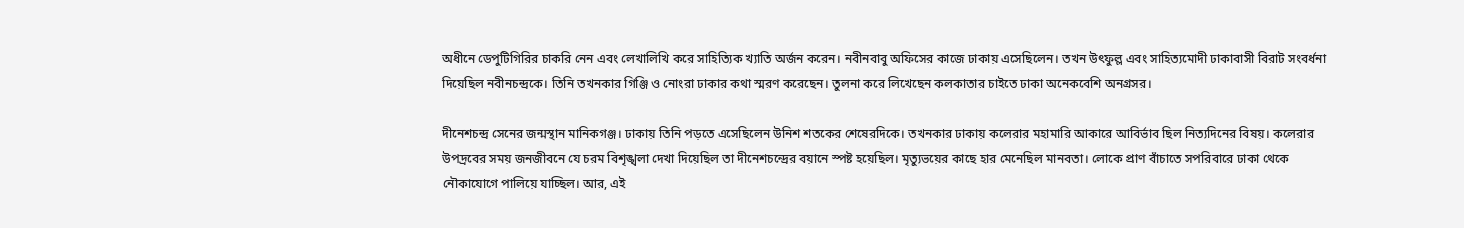অধীনে ডেপুটিগিরির চাকরি নেন এবং লেখালিখি করে সাহিত্যিক খ্যাতি অর্জন করেন। নবীনবাবু অফিসের কাজে ঢাকায় এসেছিলেন। তখন উৎফুল্ল এবং সাহিত্যমোদী ঢাকাবাসী বিরাট সংবর্ধনা দিয়েছিল নবীনচন্দ্রকে। তিনি তখনকার গিঞ্জি ও নোংরা ঢাকার কথা স্মরণ করেছেন। তুলনা করে লিখেছেন কলকাতার চাইতে ঢাকা অনেকবেশি অনগ্রসর।

দীনেশচন্দ্র সেনের জন্মস্থান মানিকগঞ্জ। ঢাকায় তিনি পড়তে এসেছিলেন উনিশ শতকের শেষেরদিকে। তখনকার ঢাকায় কলেরার মহামারি আকারে আবির্ভাব ছিল নিত্যদিনের বিষয়। কলেরার উপদ্রবের সময় জনজীবনে যে চরম বিশৃঙ্খলা দেখা দিয়েছিল তা দীনেশচন্দ্রের বয়ানে স্পষ্ট হয়েছিল। মৃত্যুভয়ের কাছে হার মেনেছিল মানবতা। লোকে প্রাণ বাঁচাতে সপরিবারে ঢাকা থেকে নৌকাযোগে পালিয়ে যাচ্ছিল। আর, এই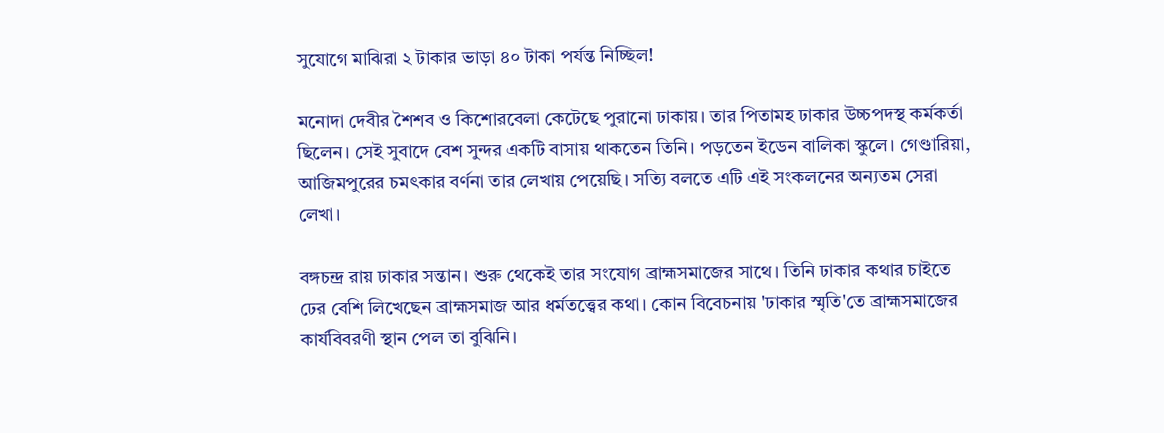সুযোগে মাঝিরা ২ টাকার ভাড়া ৪০ টাকা পর্যন্ত নিচ্ছিল!

মনোদা দেবীর শৈশব ও কিশোরবেলা কেটেছে পুরানো ঢাকায়। তার পিতামহ ঢাকার উচ্চপদস্থ কর্মকর্তা ছিলেন। সেই সুবাদে বেশ সুন্দর একটি বাসায় থাকতেন তিনি। পড়তেন ইডেন বালিকা স্কুলে। গেণ্ডারিয়া, আজিমপুরের চমৎকার বর্ণনা তার লেখায় পেয়েছি। সত্যি বলতে এটি এই সংকলনের অন্যতম সেরা লেখা।

বঙ্গচন্দ্র রায় ঢাকার সন্তান। শুরু থেকেই তার সংযোগ ব্রাহ্মসমাজের সাথে। তিনি ঢাকার কথার চাইতে ঢের বেশি লিখেছেন ব্রাহ্মসমাজ আর ধর্মতত্ত্বের কথা। কোন বিবেচনায় 'ঢাকার স্মৃতি'তে ব্রাহ্মসমাজের কার্যবিবরণী স্থান পেল তা বুঝিনি।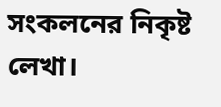সংকলনের নিকৃষ্ট লেখা।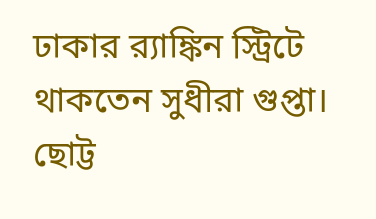ঢাকার র‍্যাঙ্কিন স্ট্রিটে থাকতেন সুধীরা গুপ্তা। ছোট্ট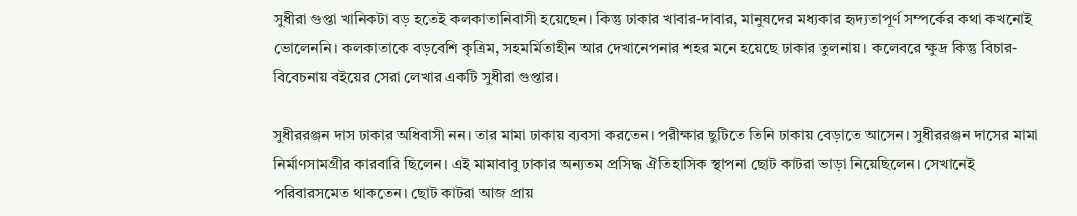সুধীরা গুপ্তা খানিকটা বড় হতেই কলকাতানিবাসী হয়েছেন। কিন্তু ঢাকার খাবার-দাবার, মানুষদের মধ্যকার হৃদ্যতাপূর্ণ সম্পর্কের কথা কখনোই ভোলেননি। কলকাতাকে বড়বেশি কৃত্রিম, সহমর্মিতাহীন আর দেখানেপনার শহর মনে হয়েছে ঢাকার তুলনায়। কলেবরে ক্ষুদ্র কিন্তু বিচার-বিবেচনায় বইয়ের সেরা লেখার একটি সুধীরা গুপ্তার।

সুধীররঞ্জন দাস ঢাকার অধিবাসী নন। তার মামা ঢাকায় ব্যবসা করতেন। পরীক্ষার ছুটিতে তিনি ঢাকায় বেড়াতে আসেন। সুধীররঞ্জন দাসের মামা নির্মাণসামগ্রীর কারবারি ছিলেন। এই মামাবাবু ঢাকার অন্যতম প্রসিদ্ধ ঐতিহাসিক স্থাপনা ছোট কাটরা ভাড়া নিয়েছিলেন। সেখানেই পরিবারসমেত থাকতেন। ছোট কাটরা আজ প্রায়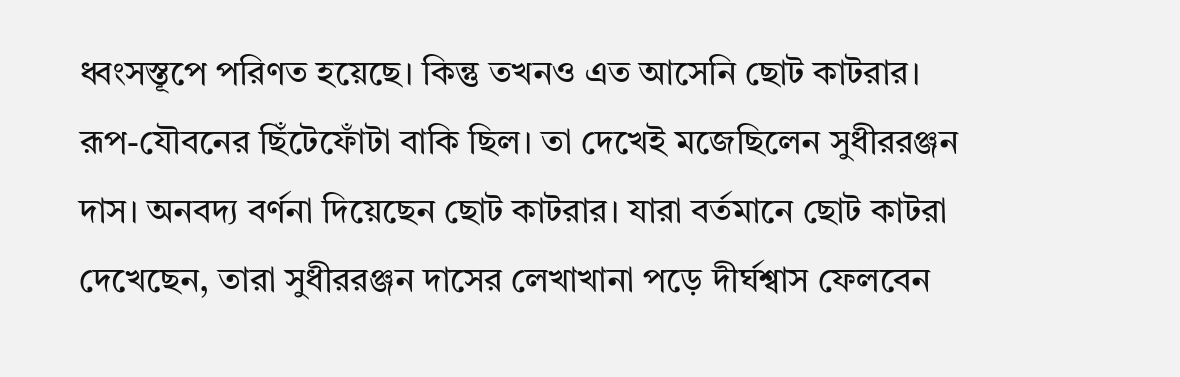ধ্বংসস্তূপে পরিণত হয়েছে। কিন্তু তখনও এত আসেনি ছোট কাটরার। রূপ-যৌবনের ছিঁটেফোঁটা বাকি ছিল। তা দেখেই মজেছিলেন সুধীররঞ্জন দাস। অনবদ্য বর্ণনা দিয়েছেন ছোট কাটরার। যারা বর্তমানে ছোট কাটরা দেখেছেন, তারা সুধীররঞ্জন দাসের লেখাখানা পড়ে দীর্ঘশ্বাস ফেলবেন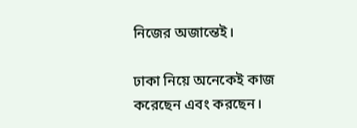নিজের অজান্তেই।

ঢাকা নিয়ে অনেকেই কাজ করেছেন এবং করছেন।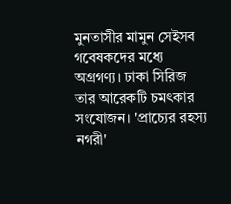মুনতাসীর মামুন সেইসব গবেষকদের মধ্যে অগ্রগণ্য। ঢাকা সিরিজ তার আরেকটি চমৎকার সংযোজন। 'প্রাচ্যের রহস্য নগরী'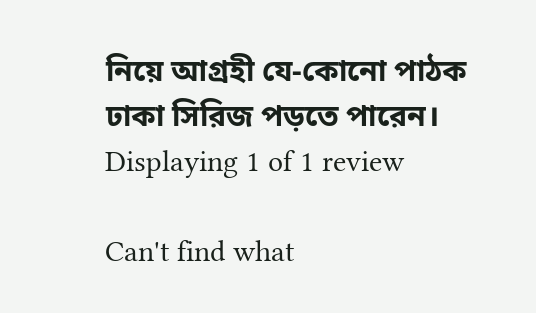নিয়ে আগ্রহী যে-কোনো পাঠক ঢাকা সিরিজ পড়তে পারেন।
Displaying 1 of 1 review

Can't find what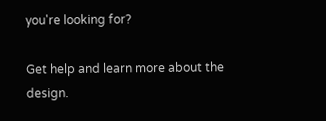you're looking for?

Get help and learn more about the design.